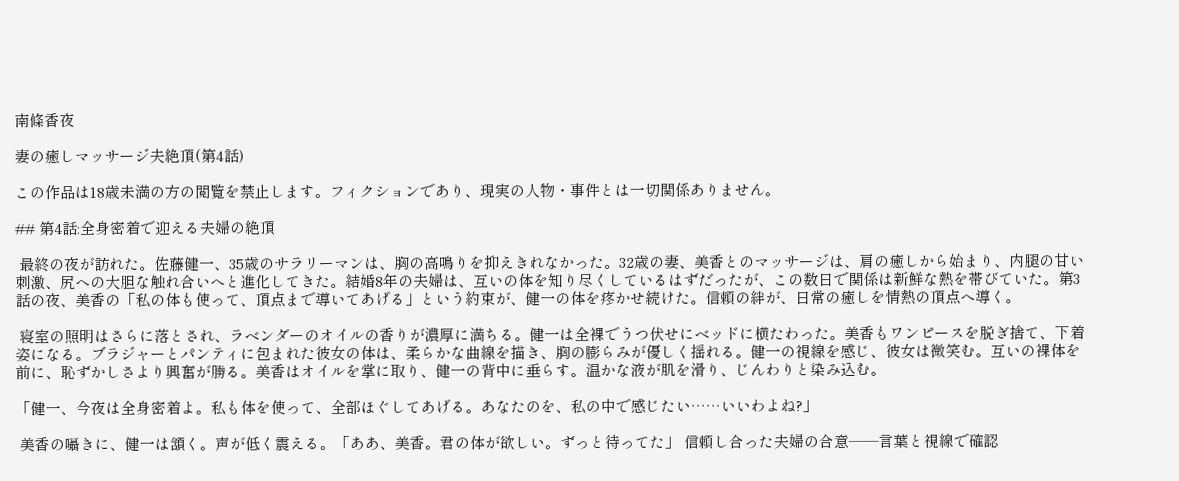南條香夜

妻の癒しマッサージ夫絶頂(第4話)

この作品は18歳未満の方の閲覧を禁止します。フィクションであり、現実の人物・事件とは一切関係ありません。

## 第4話:全身密着で迎える夫婦の絶頂

 最終の夜が訪れた。佐藤健一、35歳のサラリーマンは、胸の高鳴りを抑えきれなかった。32歳の妻、美香とのマッサージは、肩の癒しから始まり、内腿の甘い刺激、尻への大胆な触れ合いへと進化してきた。結婚8年の夫婦は、互いの体を知り尽くしているはずだったが、この数日で関係は新鮮な熱を帯びていた。第3話の夜、美香の「私の体も使って、頂点まで導いてあげる」という約束が、健一の体を疼かせ続けた。信頼の絆が、日常の癒しを情熱の頂点へ導く。

 寝室の照明はさらに落とされ、ラベンダーのオイルの香りが濃厚に満ちる。健一は全裸でうつ伏せにベッドに横たわった。美香もワンピースを脱ぎ捨て、下着姿になる。ブラジャーとパンティに包まれた彼女の体は、柔らかな曲線を描き、胸の膨らみが優しく揺れる。健一の視線を感じ、彼女は微笑む。互いの裸体を前に、恥ずかしさより興奮が勝る。美香はオイルを掌に取り、健一の背中に垂らす。温かな液が肌を滑り、じんわりと染み込む。

「健一、今夜は全身密着よ。私も体を使って、全部ほぐしてあげる。あなたのを、私の中で感じたい……いいわよね?」

 美香の囁きに、健一は頷く。声が低く震える。「ああ、美香。君の体が欲しい。ずっと待ってた」 信頼し合った夫婦の合意──言葉と視線で確認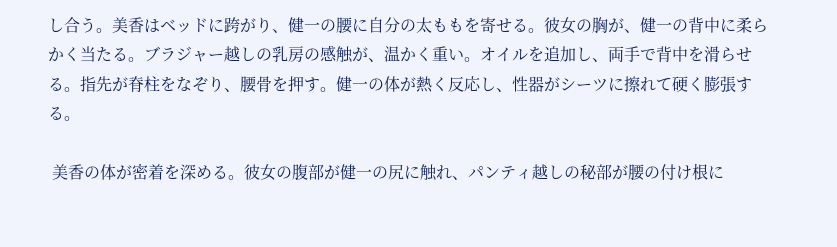し合う。美香はベッドに跨がり、健一の腰に自分の太ももを寄せる。彼女の胸が、健一の背中に柔らかく当たる。ブラジャー越しの乳房の感触が、温かく重い。オイルを追加し、両手で背中を滑らせる。指先が脊柱をなぞり、腰骨を押す。健一の体が熱く反応し、性器がシーツに擦れて硬く膨張する。

 美香の体が密着を深める。彼女の腹部が健一の尻に触れ、パンティ越しの秘部が腰の付け根に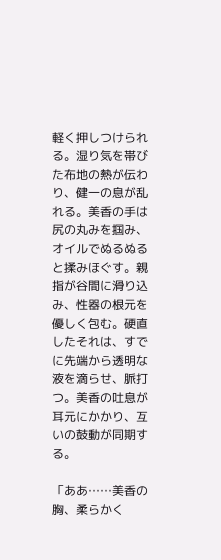軽く押しつけられる。湿り気を帯びた布地の熱が伝わり、健一の息が乱れる。美香の手は尻の丸みを掴み、オイルでぬるぬると揉みほぐす。親指が谷間に滑り込み、性器の根元を優しく包む。硬直したそれは、すでに先端から透明な液を滴らせ、脈打つ。美香の吐息が耳元にかかり、互いの鼓動が同期する。

「ああ……美香の胸、柔らかく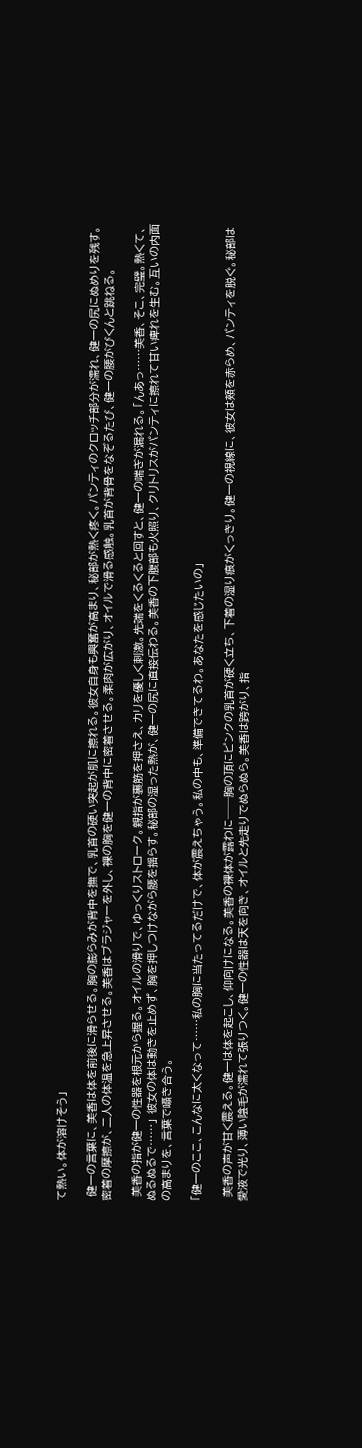て熱い。体が溶けそう」

 健一の言葉に、美香は体を前後に滑らせる。胸の膨らみが背中を撫で、乳首の硬い突起が肌に擦れる。彼女自身も興奮が高まり、秘部が熱く疼く。パンティのクロッチ部分が濡れ、健一の尻にぬめりを残す。密着の摩擦が、二人の体温を急上昇させる。美香はブラジャーを外し、裸の胸を健一の背中に密着させる。柔肉が広がり、オイルで滑る感触。乳首が背骨をなぞるたび、健一の腰がびくんと跳ねる。

 美香の指が健一の性器を根元から握る。オイルの滑りで、ゆっくりストローク。親指が裏筋を押さえ、カリを優しく刺激。先端をくるくると回すと、健一の喘ぎが漏れる。「んあっ……美香、そこ、完璧。熱くて、ぬるぬるで……」 彼女の体は動きを止めず、胸を押しつけながら腰を揺らす。秘部の湿った熱が、健一の尻に直接伝わる。美香の下腹部も火照り、クリトリスがパンティに擦れて甘い痺れを生む。互いの内面の高まりを、言葉で囁き合う。

「健一のここ、こんなに太くなって……私の胸に当たってるだけで、体が震えちゃう。私の中も、準備できてるわ。あなたを感じたいの」

 美香の声が甘く震える。健一は体を起こし、仰向けになる。美香の裸体が露わに──胸の頂にピンクの乳首が硬く立ち、下着の湿り痕がくっきり。健一の視線に、彼女は頰を赤らめ、パンティを脱ぐ。秘部は愛液で光り、薄い陰毛が濡れて張りつく。健一の性器は天を向き、オイルと先走りでぬらぬら。美香は跨がり、指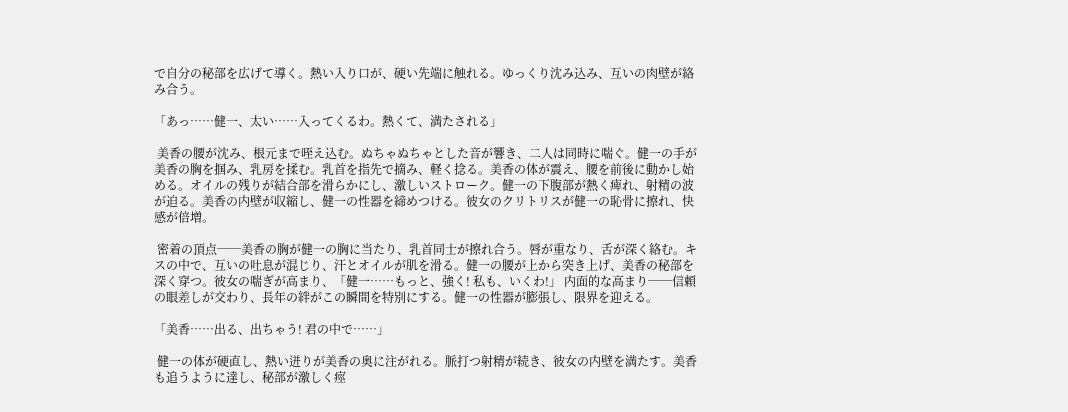で自分の秘部を広げて導く。熱い入り口が、硬い先端に触れる。ゆっくり沈み込み、互いの肉壁が絡み合う。

「あっ……健一、太い……入ってくるわ。熱くて、満たされる」

 美香の腰が沈み、根元まで咥え込む。ぬちゃぬちゃとした音が響き、二人は同時に喘ぐ。健一の手が美香の胸を掴み、乳房を揉む。乳首を指先で摘み、軽く捻る。美香の体が震え、腰を前後に動かし始める。オイルの残りが結合部を滑らかにし、激しいストローク。健一の下腹部が熱く痺れ、射精の波が迫る。美香の内壁が収縮し、健一の性器を締めつける。彼女のクリトリスが健一の恥骨に擦れ、快感が倍増。

 密着の頂点──美香の胸が健一の胸に当たり、乳首同士が擦れ合う。唇が重なり、舌が深く絡む。キスの中で、互いの吐息が混じり、汗とオイルが肌を滑る。健一の腰が上から突き上げ、美香の秘部を深く穿つ。彼女の喘ぎが高まり、「健一……もっと、強く! 私も、いくわ!」 内面的な高まり──信頼の眼差しが交わり、長年の絆がこの瞬間を特別にする。健一の性器が膨張し、限界を迎える。

「美香……出る、出ちゃう! 君の中で……」

 健一の体が硬直し、熱い迸りが美香の奥に注がれる。脈打つ射精が続き、彼女の内壁を満たす。美香も追うように達し、秘部が激しく痙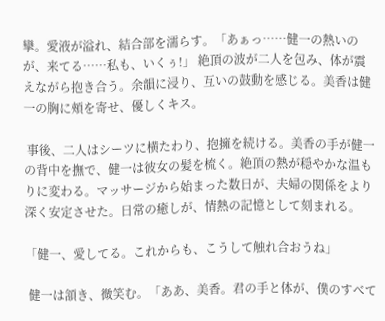攣。愛液が溢れ、結合部を濡らす。「あぁっ……健一の熱いのが、来てる……私も、いくぅ!」 絶頂の波が二人を包み、体が震えながら抱き合う。余韻に浸り、互いの鼓動を感じる。美香は健一の胸に頰を寄せ、優しくキス。

 事後、二人はシーツに横たわり、抱擁を続ける。美香の手が健一の背中を撫で、健一は彼女の髪を梳く。絶頂の熱が穏やかな温もりに変わる。マッサージから始まった数日が、夫婦の関係をより深く安定させた。日常の癒しが、情熱の記憶として刻まれる。

「健一、愛してる。これからも、こうして触れ合おうね」

 健一は頷き、微笑む。「ああ、美香。君の手と体が、僕のすべて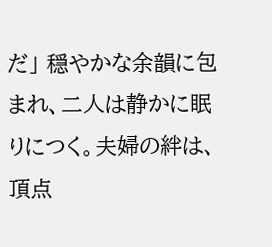だ」 穏やかな余韻に包まれ、二人は静かに眠りにつく。夫婦の絆は、頂点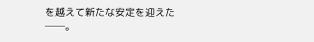を越えて新たな安定を迎えた──。